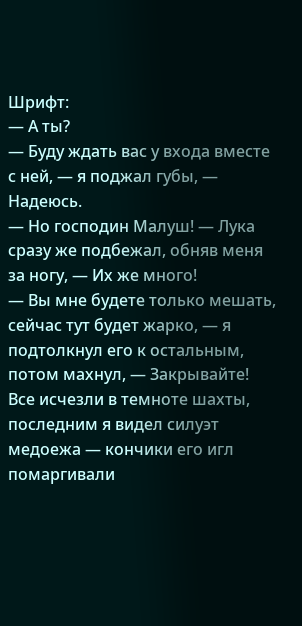Шрифт:
— А ты?
— Буду ждать вас у входа вместе с ней, — я поджал губы, — Надеюсь.
— Но господин Малуш! — Лука сразу же подбежал, обняв меня за ногу, — Их же много!
— Вы мне будете только мешать, сейчас тут будет жарко, — я подтолкнул его к остальным, потом махнул, — Закрывайте!
Все исчезли в темноте шахты, последним я видел силуэт медоежа — кончики его игл помаргивали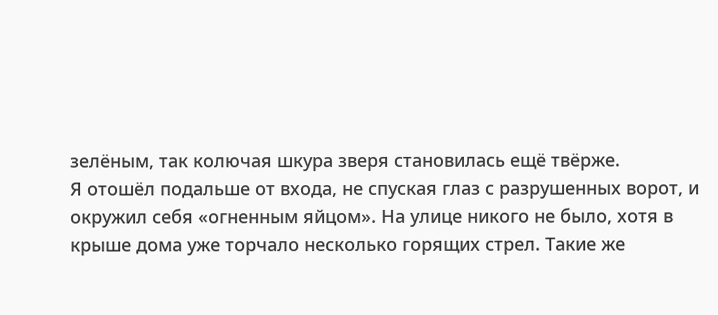зелёным, так колючая шкура зверя становилась ещё твёрже.
Я отошёл подальше от входа, не спуская глаз с разрушенных ворот, и окружил себя «огненным яйцом». На улице никого не было, хотя в крыше дома уже торчало несколько горящих стрел. Такие же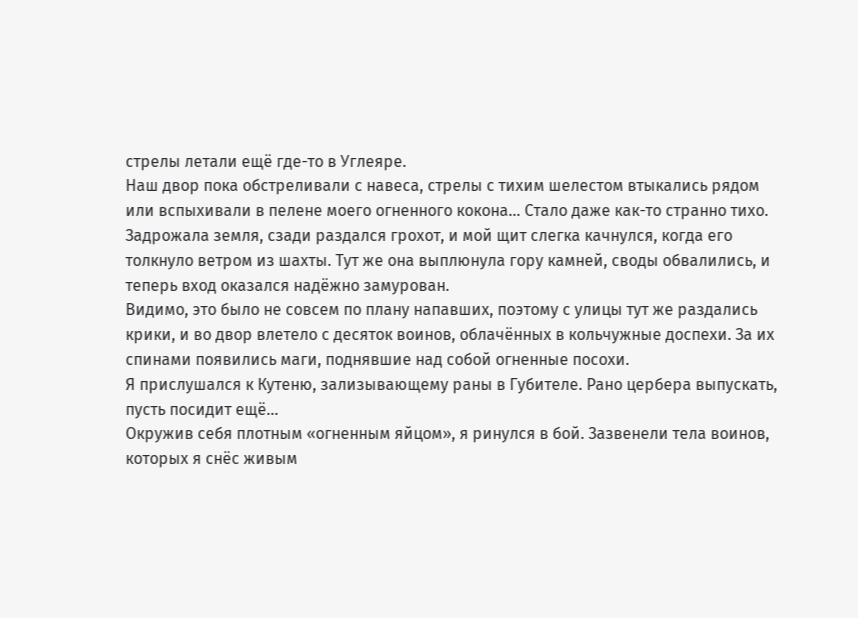стрелы летали ещё где-то в Углеяре.
Наш двор пока обстреливали с навеса, стрелы с тихим шелестом втыкались рядом или вспыхивали в пелене моего огненного кокона… Стало даже как-то странно тихо.
Задрожала земля, сзади раздался грохот, и мой щит слегка качнулся, когда его толкнуло ветром из шахты. Тут же она выплюнула гору камней, своды обвалились, и теперь вход оказался надёжно замурован.
Видимо, это было не совсем по плану напавших, поэтому с улицы тут же раздались крики, и во двор влетело с десяток воинов, облачённых в кольчужные доспехи. За их спинами появились маги, поднявшие над собой огненные посохи.
Я прислушался к Кутеню, зализывающему раны в Губителе. Рано цербера выпускать, пусть посидит ещё…
Окружив себя плотным «огненным яйцом», я ринулся в бой. Зазвенели тела воинов, которых я снёс живым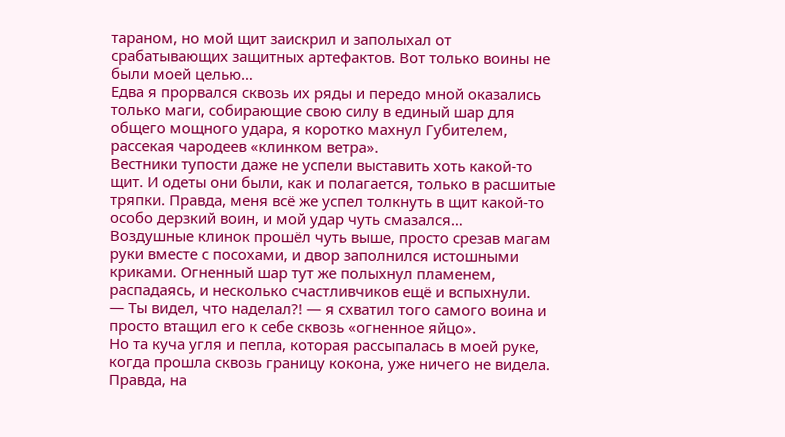тараном, но мой щит заискрил и заполыхал от срабатывающих защитных артефактов. Вот только воины не были моей целью…
Едва я прорвался сквозь их ряды и передо мной оказались только маги, собирающие свою силу в единый шар для общего мощного удара, я коротко махнул Губителем, рассекая чародеев «клинком ветра».
Вестники тупости даже не успели выставить хоть какой-то щит. И одеты они были, как и полагается, только в расшитые тряпки. Правда, меня всё же успел толкнуть в щит какой-то особо дерзкий воин, и мой удар чуть смазался…
Воздушные клинок прошёл чуть выше, просто срезав магам руки вместе с посохами, и двор заполнился истошными криками. Огненный шар тут же полыхнул пламенем, распадаясь, и несколько счастливчиков ещё и вспыхнули.
— Ты видел, что наделал?! — я схватил того самого воина и просто втащил его к себе сквозь «огненное яйцо».
Но та куча угля и пепла, которая рассыпалась в моей руке, когда прошла сквозь границу кокона, уже ничего не видела. Правда, на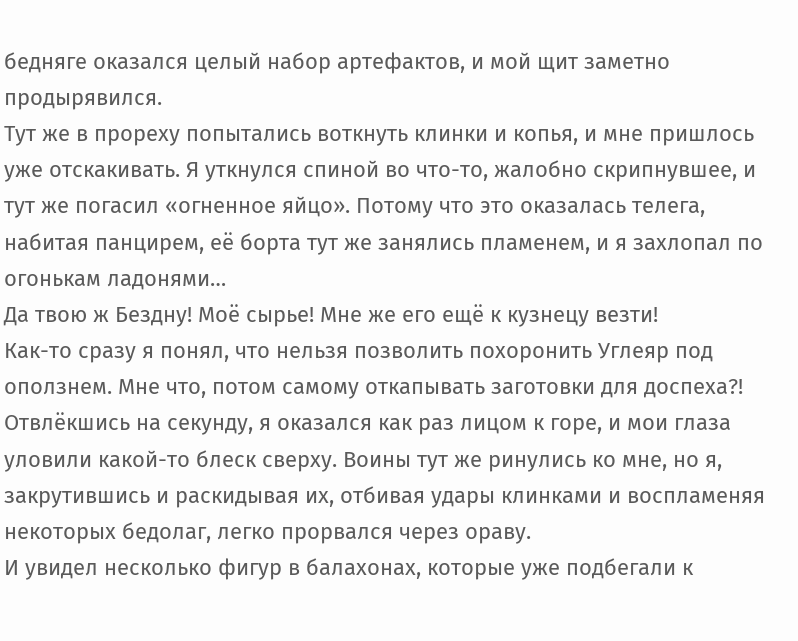бедняге оказался целый набор артефактов, и мой щит заметно продырявился.
Тут же в прореху попытались воткнуть клинки и копья, и мне пришлось уже отскакивать. Я уткнулся спиной во что-то, жалобно скрипнувшее, и тут же погасил «огненное яйцо». Потому что это оказалась телега, набитая панцирем, её борта тут же занялись пламенем, и я захлопал по огонькам ладонями…
Да твою ж Бездну! Моё сырье! Мне же его ещё к кузнецу везти!
Как-то сразу я понял, что нельзя позволить похоронить Углеяр под оползнем. Мне что, потом самому откапывать заготовки для доспеха?!
Отвлёкшись на секунду, я оказался как раз лицом к горе, и мои глаза уловили какой-то блеск сверху. Воины тут же ринулись ко мне, но я, закрутившись и раскидывая их, отбивая удары клинками и воспламеняя некоторых бедолаг, легко прорвался через ораву.
И увидел несколько фигур в балахонах, которые уже подбегали к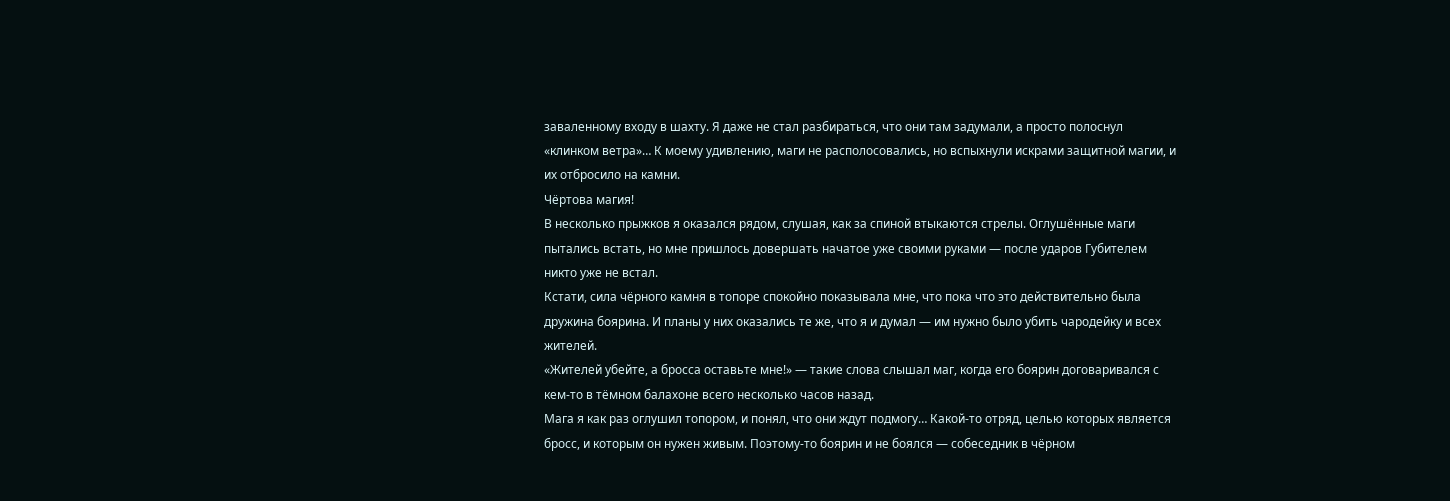заваленному входу в шахту. Я даже не стал разбираться, что они там задумали, а просто полоснул «клинком ветра»… К моему удивлению, маги не располосовались, но вспыхнули искрами защитной магии, и их отбросило на камни.
Чёртова магия!
В несколько прыжков я оказался рядом, слушая, как за спиной втыкаются стрелы. Оглушённые маги пытались встать, но мне пришлось довершать начатое уже своими руками — после ударов Губителем никто уже не встал.
Кстати, сила чёрного камня в топоре спокойно показывала мне, что пока что это действительно была дружина боярина. И планы у них оказались те же, что я и думал — им нужно было убить чародейку и всех жителей.
«Жителей убейте, а бросса оставьте мне!» — такие слова слышал маг, когда его боярин договаривался с кем-то в тёмном балахоне всего несколько часов назад.
Мага я как раз оглушил топором, и понял, что они ждут подмогу… Какой-то отряд, целью которых является бросс, и которым он нужен живым. Поэтому-то боярин и не боялся — собеседник в чёрном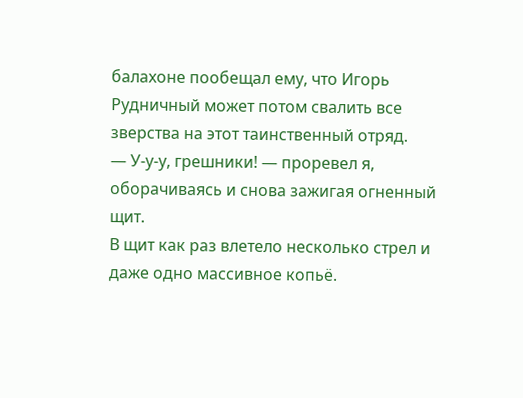балахоне пообещал ему, что Игорь Рудничный может потом свалить все зверства на этот таинственный отряд.
— У-у-у, грешники! — проревел я, оборачиваясь и снова зажигая огненный щит.
В щит как раз влетело несколько стрел и даже одно массивное копьё.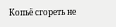Копьё сгореть не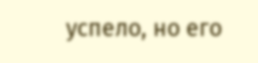успело, но его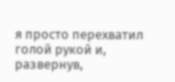я просто перехватил голой рукой и, развернув,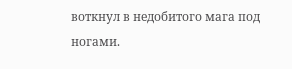воткнул в недобитого мага под ногами.